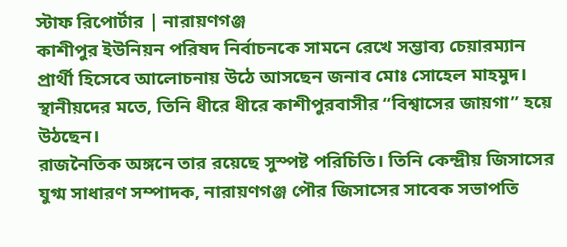স্টাফ রিপোর্টার | নারায়ণগঞ্জ
কাশীপুর ইউনিয়ন পরিষদ নির্বাচনকে সামনে রেখে সম্ভাব্য চেয়ারম্যান প্রার্থী হিসেবে আলোচনায় উঠে আসছেন জনাব মোঃ সোহেল মাহমুদ। স্থানীয়দের মতে, তিনি ধীরে ধীরে কাশীপুরবাসীর “বিশ্বাসের জায়গা” হয়ে উঠছেন।
রাজনৈতিক অঙ্গনে তার রয়েছে সুস্পষ্ট পরিচিতি। তিনি কেন্দ্রীয় জিসাসের যুগ্ম সাধারণ সম্পাদক, নারায়ণগঞ্জ পৌর জিসাসের সাবেক সভাপতি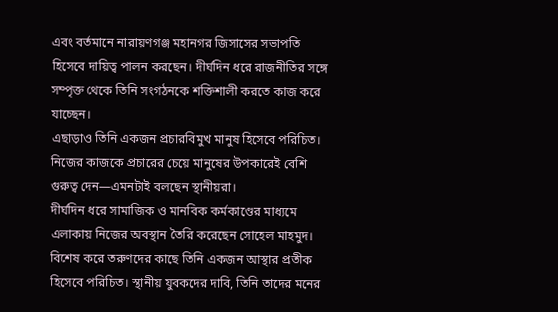এবং বর্তমানে নারায়ণগঞ্জ মহানগর জিসাসের সভাপতি হিসেবে দায়িত্ব পালন করছেন। দীর্ঘদিন ধরে রাজনীতির সঙ্গে সম্পৃক্ত থেকে তিনি সংগঠনকে শক্তিশালী করতে কাজ করে যাচ্ছেন।
এছাড়াও তিনি একজন প্রচারবিমুখ মানুষ হিসেবে পরিচিত। নিজের কাজকে প্রচারের চেয়ে মানুষের উপকারেই বেশি গুরুত্ব দেন—এমনটাই বলছেন স্থানীয়রা।
দীর্ঘদিন ধরে সামাজিক ও মানবিক কর্মকাণ্ডের মাধ্যমে এলাকায় নিজের অবস্থান তৈরি করেছেন সোহেল মাহমুদ। বিশেষ করে তরুণদের কাছে তিনি একজন আস্থার প্রতীক হিসেবে পরিচিত। স্থানীয় যুবকদের দাবি, তিনি তাদের মনের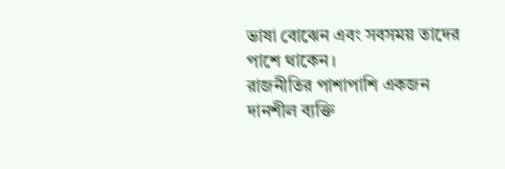ভাষা বোঝেন এবং সবসময় তাদের পাশে থাকেন।
রাজনীতির পাশাপাশি একজন দানশীল ব্যক্তি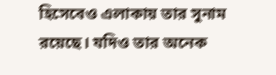হিসেবেও এলাকায় তার সুনাম রয়েছে। যদিও তার অনেক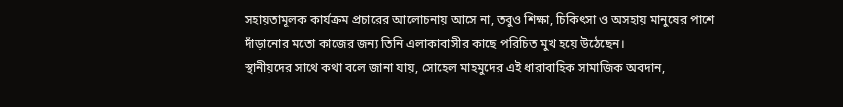সহায়তামূলক কার্যক্রম প্রচারের আলোচনায় আসে না, তবুও শিক্ষা, চিকিৎসা ও অসহায় মানুষের পাশে দাঁড়ানোর মতো কাজের জন্য তিনি এলাকাবাসীর কাছে পরিচিত মুখ হয়ে উঠেছেন।
স্থানীয়দের সাথে কথা বলে জানা যায়, সোহেল মাহমুদের এই ধারাবাহিক সামাজিক অবদান,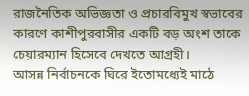রাজনৈতিক অভিজ্ঞতা ও প্রচারবিমুখ স্বভাবের কারণে কাশীপুরবাসীর একটি বড় অংশ তাকে চেয়ারম্যান হিসেবে দেখতে আগ্রহী।
আসন্ন নির্বাচনকে ঘিরে ইতোমধ্যেই মাঠে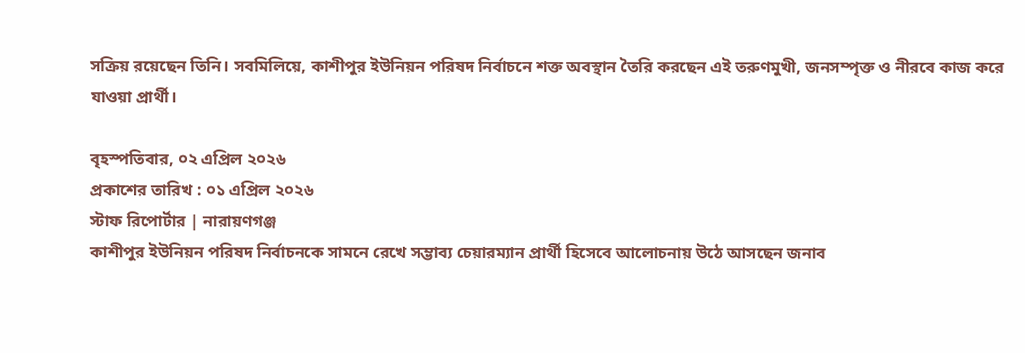সক্রিয় রয়েছেন তিনি। সবমিলিয়ে, কাশীপুর ইউনিয়ন পরিষদ নির্বাচনে শক্ত অবস্থান তৈরি করছেন এই তরুণমুখী, জনসম্পৃক্ত ও নীরবে কাজ করে যাওয়া প্রার্থী।

বৃহস্পতিবার, ০২ এপ্রিল ২০২৬
প্রকাশের তারিখ : ০১ এপ্রিল ২০২৬
স্টাফ রিপোর্টার | নারায়ণগঞ্জ
কাশীপুর ইউনিয়ন পরিষদ নির্বাচনকে সামনে রেখে সম্ভাব্য চেয়ারম্যান প্রার্থী হিসেবে আলোচনায় উঠে আসছেন জনাব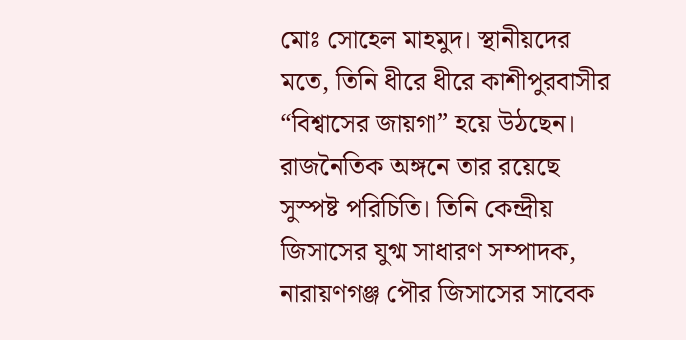মোঃ সোহেল মাহমুদ। স্থানীয়দের মতে, তিনি ধীরে ধীরে কাশীপুরবাসীর “বিশ্বাসের জায়গা” হয়ে উঠছেন।
রাজনৈতিক অঙ্গনে তার রয়েছে সুস্পষ্ট পরিচিতি। তিনি কেন্দ্রীয় জিসাসের যুগ্ম সাধারণ সম্পাদক, নারায়ণগঞ্জ পৌর জিসাসের সাবেক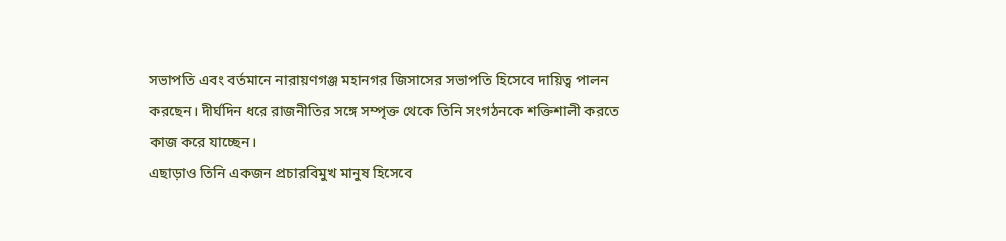সভাপতি এবং বর্তমানে নারায়ণগঞ্জ মহানগর জিসাসের সভাপতি হিসেবে দায়িত্ব পালন করছেন। দীর্ঘদিন ধরে রাজনীতির সঙ্গে সম্পৃক্ত থেকে তিনি সংগঠনকে শক্তিশালী করতে কাজ করে যাচ্ছেন।
এছাড়াও তিনি একজন প্রচারবিমুখ মানুষ হিসেবে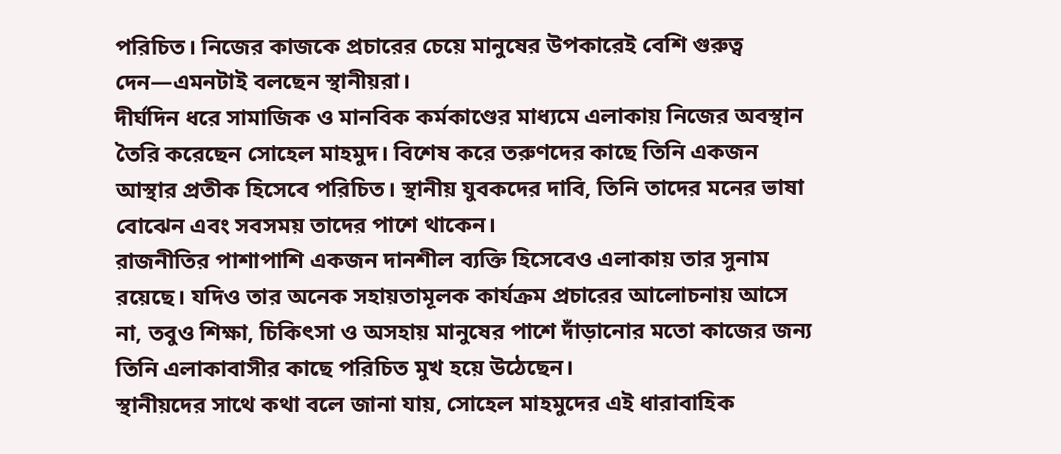পরিচিত। নিজের কাজকে প্রচারের চেয়ে মানুষের উপকারেই বেশি গুরুত্ব দেন—এমনটাই বলছেন স্থানীয়রা।
দীর্ঘদিন ধরে সামাজিক ও মানবিক কর্মকাণ্ডের মাধ্যমে এলাকায় নিজের অবস্থান তৈরি করেছেন সোহেল মাহমুদ। বিশেষ করে তরুণদের কাছে তিনি একজন আস্থার প্রতীক হিসেবে পরিচিত। স্থানীয় যুবকদের দাবি, তিনি তাদের মনের ভাষা বোঝেন এবং সবসময় তাদের পাশে থাকেন।
রাজনীতির পাশাপাশি একজন দানশীল ব্যক্তি হিসেবেও এলাকায় তার সুনাম রয়েছে। যদিও তার অনেক সহায়তামূলক কার্যক্রম প্রচারের আলোচনায় আসে না, তবুও শিক্ষা, চিকিৎসা ও অসহায় মানুষের পাশে দাঁড়ানোর মতো কাজের জন্য তিনি এলাকাবাসীর কাছে পরিচিত মুখ হয়ে উঠেছেন।
স্থানীয়দের সাথে কথা বলে জানা যায়, সোহেল মাহমুদের এই ধারাবাহিক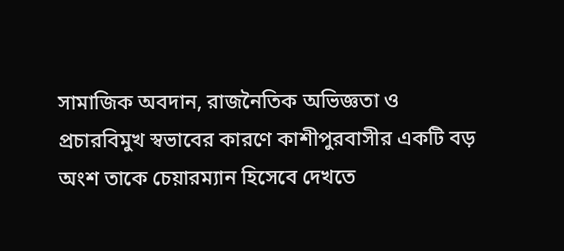সামাজিক অবদান, রাজনৈতিক অভিজ্ঞতা ও প্রচারবিমুখ স্বভাবের কারণে কাশীপুরবাসীর একটি বড় অংশ তাকে চেয়ারম্যান হিসেবে দেখতে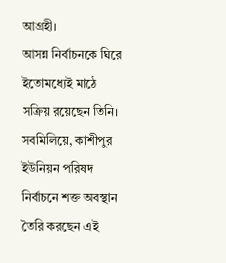আগ্রহী।
আসন্ন নির্বাচনকে ঘিরে ইতোমধ্যেই মাঠে সক্রিয় রয়েছেন তিনি। সবমিলিয়ে, কাশীপুর ইউনিয়ন পরিষদ নির্বাচনে শক্ত অবস্থান তৈরি করছেন এই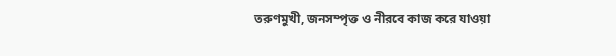তরুণমুখী, জনসম্পৃক্ত ও নীরবে কাজ করে যাওয়া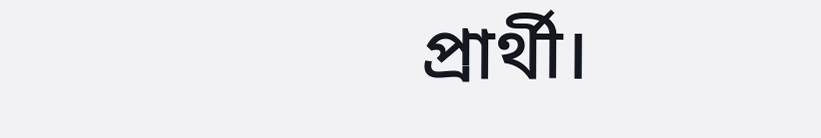প্রার্থী।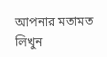আপনার মতামত লিখুন